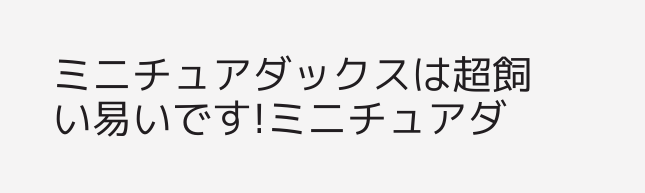ミニチュアダックスは超飼い易いです!ミニチュアダ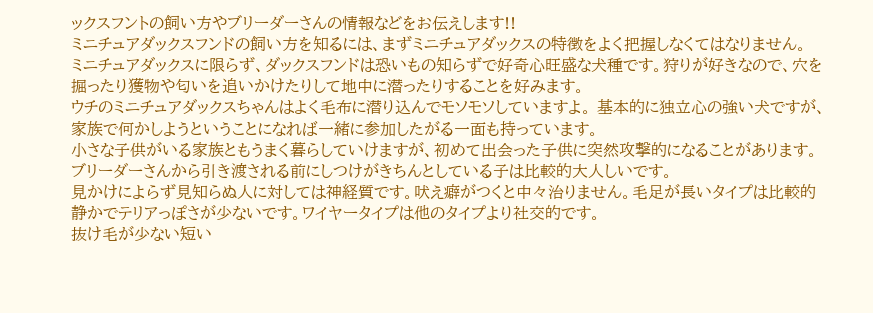ックスフントの飼い方やブリーダーさんの情報などをお伝えします!!
ミニチュアダックスフンドの飼い方を知るには、まずミニチュアダックスの特徴をよく把握しなくてはなりません。
ミニチュアダックスに限らず、ダックスフンドは恐いもの知らずで好奇心旺盛な犬種です。狩りが好きなので、穴を掘ったり獲物や匂いを追いかけたりして地中に潜ったりすることを好みます。
ウチのミニチュアダックスちゃんはよく毛布に潜り込んでモソモソしていますよ。 基本的に独立心の強い犬ですが、家族で何かしようということになれば一緒に参加したがる一面も持っています。
小さな子供がいる家族ともうまく暮らしていけますが、初めて出会った子供に突然攻撃的になることがあります。ブリーダーさんから引き渡される前にしつけがきちんとしている子は比較的大人しいです。
見かけによらず見知らぬ人に対しては神経質です。吠え癖がつくと中々治りません。毛足が長いタイプは比較的静かでテリアっぽさが少ないです。ワイヤータイプは他のタイプより社交的です。
抜け毛が少ない短い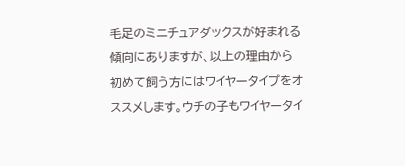毛足のミニチュアダックスが好まれる傾向にありますが、以上の理由から初めて飼う方にはワイヤータイプをオススメします。ウチの子もワイヤータイ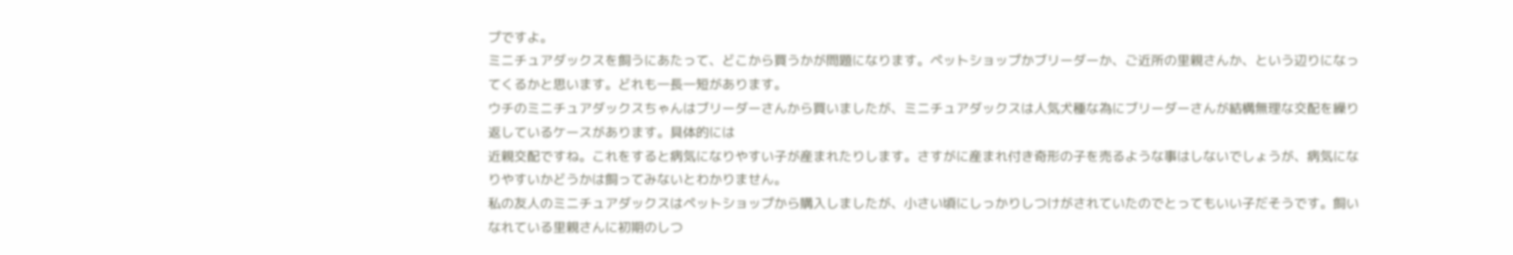プですよ。
ミニチュアダックスを飼うにあたって、どこから買うかが問題になります。ペットショップかブリーダーか、ご近所の里親さんか、という辺りになってくるかと思います。どれも一長一短があります。
ウチのミニチュアダックスちゃんはブリーダーさんから買いましたが、ミニチュアダックスは人気犬種な為にブリーダーさんが結構無理な交配を繰り返しているケースがあります。具体的には
近親交配ですね。これをすると病気になりやすい子が産まれたりします。さすがに産まれ付き奇形の子を売るような事はしないでしょうが、病気になりやすいかどうかは飼ってみないとわかりません。
私の友人のミニチュアダックスはペットショップから購入しましたが、小さい頃にしっかりしつけがされていたのでとってもいい子だそうです。飼いなれている里親さんに初期のしつ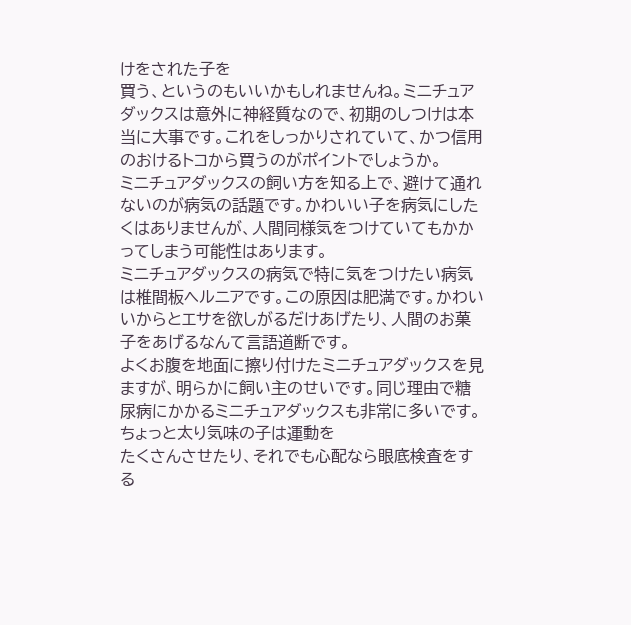けをされた子を
買う、というのもいいかもしれませんね。ミニチュアダックスは意外に神経質なので、初期のしつけは本当に大事です。これをしっかりされていて、かつ信用のおけるトコから買うのがポイントでしょうか。
ミニチュアダックスの飼い方を知る上で、避けて通れないのが病気の話題です。かわいい子を病気にしたくはありませんが、人間同様気をつけていてもかかってしまう可能性はあります。
ミニチュアダックスの病気で特に気をつけたい病気は椎間板ヘルニアです。この原因は肥満です。かわいいからとエサを欲しがるだけあげたり、人間のお菓子をあげるなんて言語道断です。
よくお腹を地面に擦り付けたミニチュアダックスを見ますが、明らかに飼い主のせいです。同じ理由で糖尿病にかかるミニチュアダックスも非常に多いです。ちょっと太り気味の子は運動を
たくさんさせたり、それでも心配なら眼底検査をする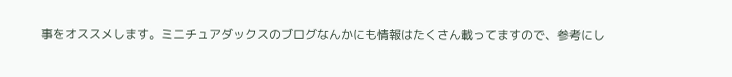事をオススメします。ミニチュアダックスのブログなんかにも情報はたくさん載ってますので、参考にし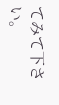てみて下さい。